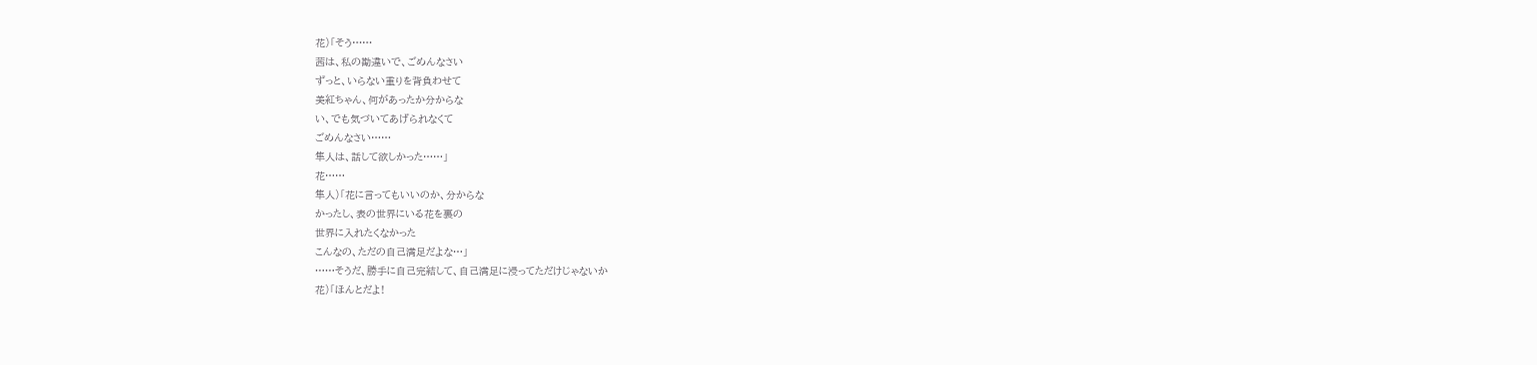花)「そう……
茜は、私の勘違いで、ごめんなさい
ずっと、いらない重りを背負わせて
美紅ちゃん、何があったか分からな
い、でも気づいてあげられなくて
ごめんなさい……
隼人は、話して欲しかった……」
花……
隼人)「花に言ってもいいのか、分からな
かったし、表の世界にいる花を裏の
世界に入れたくなかった
こんなの、ただの自己満足だよな…」
……そうだ、勝手に自己完結して、自己満足に浸ってただけじゃないか
花)「ほんとだよ!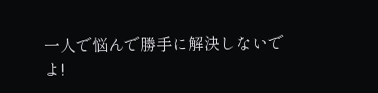一人で悩んで勝手に解決しないで
よ!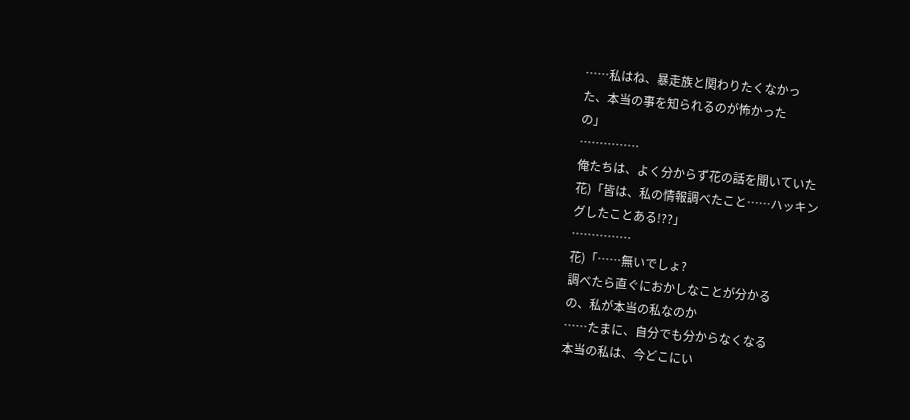……私はね、暴走族と関わりたくなかっ
た、本当の事を知られるのが怖かった
の」
……………
俺たちは、よく分からず花の話を聞いていた
花)「皆は、私の情報調べたこと……ハッキン
グしたことある!??」
……………
花)「……無いでしょ?
調べたら直ぐにおかしなことが分かる
の、私が本当の私なのか
……たまに、自分でも分からなくなる
本当の私は、今どこにい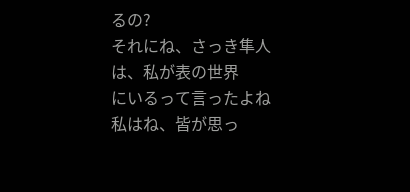るの?
それにね、さっき隼人は、私が表の世界
にいるって言ったよね
私はね、皆が思っ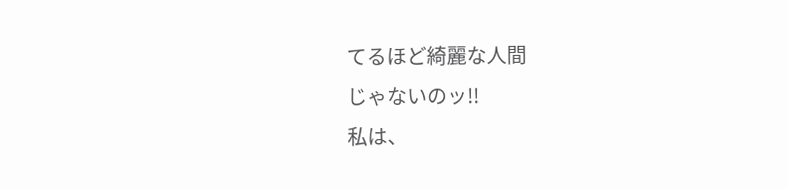てるほど綺麗な人間
じゃないのッ!!
私は、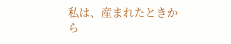私は、産まれたときから